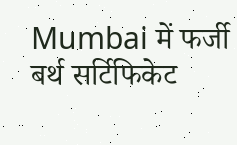Mumbai में फर्जी बर्थ सर्टिफिकेट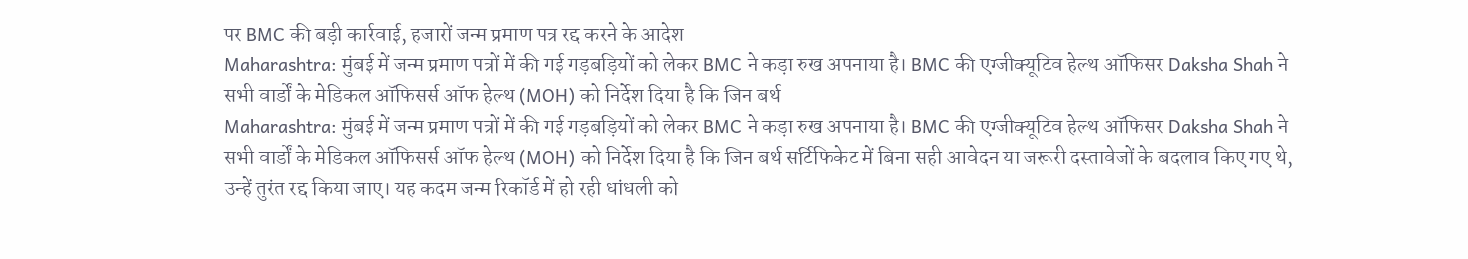पर BMC की बड़ी कार्रवाई, हजारों जन्म प्रमाण पत्र रद्द करने के आदेश
Maharashtra: मुंबई में जन्म प्रमाण पत्रों में की गई गड़बड़ियों को लेकर BMC ने कड़ा रुख अपनाया है। BMC की एग्जीक्यूटिव हेल्थ ऑफिसर Daksha Shah ने सभी वार्डों के मेडिकल ऑफिसर्स ऑफ हेल्थ (MOH) को निर्देश दिया है कि जिन बर्थ
Maharashtra: मुंबई में जन्म प्रमाण पत्रों में की गई गड़बड़ियों को लेकर BMC ने कड़ा रुख अपनाया है। BMC की एग्जीक्यूटिव हेल्थ ऑफिसर Daksha Shah ने सभी वार्डों के मेडिकल ऑफिसर्स ऑफ हेल्थ (MOH) को निर्देश दिया है कि जिन बर्थ सर्टिफिकेट में बिना सही आवेदन या जरूरी दस्तावेजों के बदलाव किए गए थे, उन्हें तुरंत रद्द किया जाए। यह कदम जन्म रिकॉर्ड में हो रही धांधली को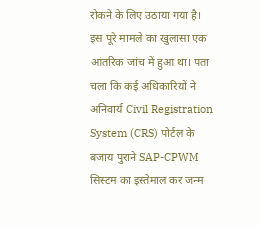रोकने के लिए उठाया गया है।
इस पूरे मामले का खुलासा एक आंतरिक जांच में हुआ था। पता चला कि कई अधिकारियों ने अनिवार्य Civil Registration System (CRS) पोर्टल के बजाय पुराने SAP-CPWM सिस्टम का इस्तेमाल कर जन्म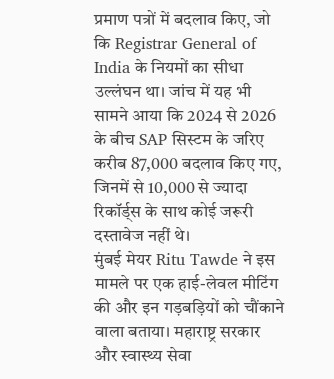प्रमाण पत्रों में बदलाव किए, जो कि Registrar General of India के नियमों का सीधा उल्लंघन था। जांच में यह भी सामने आया कि 2024 से 2026 के बीच SAP सिस्टम के जरिए करीब 87,000 बदलाव किए गए, जिनमें से 10,000 से ज्यादा रिकॉर्ड्स के साथ कोई जरूरी दस्तावेज नहीं थे।
मुंबई मेयर Ritu Tawde ने इस मामले पर एक हाई-लेवल मीटिंग की और इन गड़बड़ियों को चौंकाने वाला बताया। महाराष्ट्र सरकार और स्वास्थ्य सेवा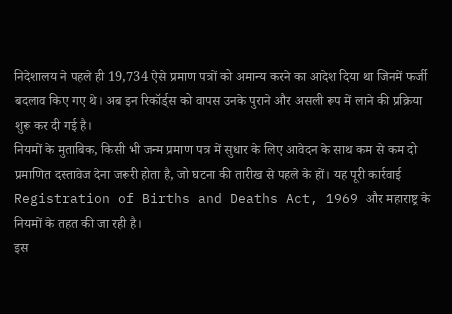निदेशालय ने पहले ही 19,734 ऐसे प्रमाण पत्रों को अमान्य करने का आदेश दिया था जिनमें फर्जी बदलाव किए गए थे। अब इन रिकॉर्ड्स को वापस उनके पुराने और असली रूप में लाने की प्रक्रिया शुरू कर दी गई है।
नियमों के मुताबिक, किसी भी जन्म प्रमाण पत्र में सुधार के लिए आवेदन के साथ कम से कम दो प्रमाणित दस्तावेज देना जरूरी होता है, जो घटना की तारीख से पहले के हों। यह पूरी कार्रवाई Registration of Births and Deaths Act, 1969 और महाराष्ट्र के नियमों के तहत की जा रही है।
इस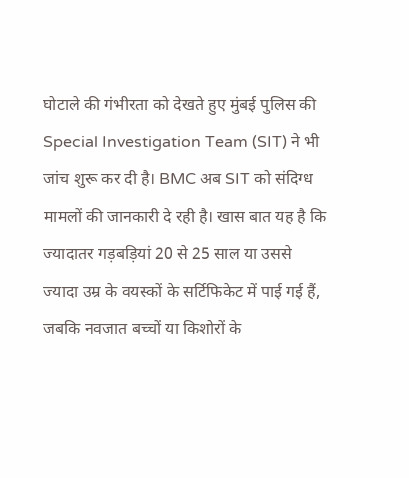घोटाले की गंभीरता को देखते हुए मुंबई पुलिस की Special Investigation Team (SIT) ने भी जांच शुरू कर दी है। BMC अब SIT को संदिग्ध मामलों की जानकारी दे रही है। खास बात यह है कि ज्यादातर गड़बड़ियां 20 से 25 साल या उससे ज्यादा उम्र के वयस्कों के सर्टिफिकेट में पाई गई हैं, जबकि नवजात बच्चों या किशोरों के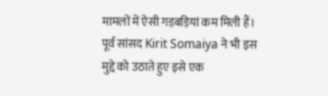मामलों में ऐसी गड़बड़ियां कम मिली हैं। पूर्व सांसद Kirit Somaiya ने भी इस मुद्दे को उठाते हुए इसे एक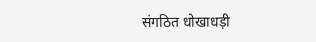संगठित धोखाधड़ी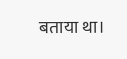बताया था।